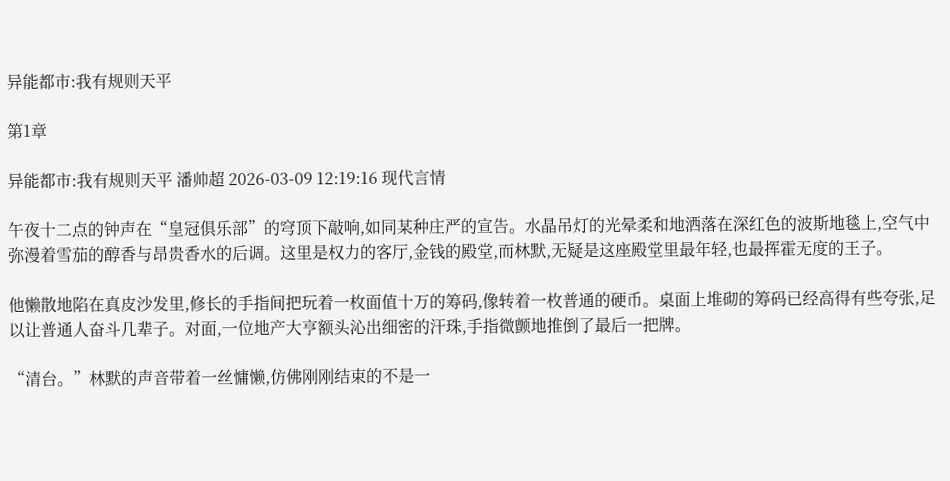异能都市:我有规则天平

第1章

异能都市:我有规则天平 潘帅超 2026-03-09 12:19:16 现代言情

午夜十二点的钟声在“皇冠俱乐部”的穹顶下敲响,如同某种庄严的宣告。水晶吊灯的光晕柔和地洒落在深红色的波斯地毯上,空气中弥漫着雪茄的醇香与昂贵香水的后调。这里是权力的客厅,金钱的殿堂,而林默,无疑是这座殿堂里最年轻,也最挥霍无度的王子。

他懒散地陷在真皮沙发里,修长的手指间把玩着一枚面值十万的筹码,像转着一枚普通的硬币。桌面上堆砌的筹码已经高得有些夸张,足以让普通人奋斗几辈子。对面,一位地产大亨额头沁出细密的汗珠,手指微颤地推倒了最后一把牌。

“清台。”林默的声音带着一丝慵懒,仿佛刚刚结束的不是一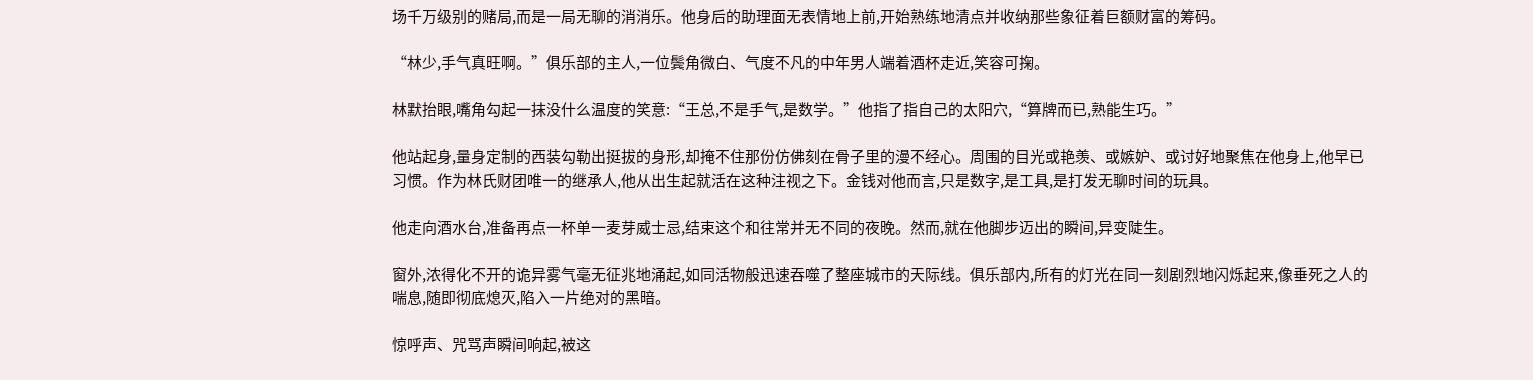场千万级别的赌局,而是一局无聊的消消乐。他身后的助理面无表情地上前,开始熟练地清点并收纳那些象征着巨额财富的筹码。

“林少,手气真旺啊。”俱乐部的主人,一位鬓角微白、气度不凡的中年男人端着酒杯走近,笑容可掬。

林默抬眼,嘴角勾起一抹没什么温度的笑意:“王总,不是手气,是数学。”他指了指自己的太阳穴,“算牌而已,熟能生巧。”

他站起身,量身定制的西装勾勒出挺拔的身形,却掩不住那份仿佛刻在骨子里的漫不经心。周围的目光或艳羡、或嫉妒、或讨好地聚焦在他身上,他早已习惯。作为林氏财团唯一的继承人,他从出生起就活在这种注视之下。金钱对他而言,只是数字,是工具,是打发无聊时间的玩具。

他走向酒水台,准备再点一杯单一麦芽威士忌,结束这个和往常并无不同的夜晚。然而,就在他脚步迈出的瞬间,异变陡生。

窗外,浓得化不开的诡异雾气毫无征兆地涌起,如同活物般迅速吞噬了整座城市的天际线。俱乐部内,所有的灯光在同一刻剧烈地闪烁起来,像垂死之人的喘息,随即彻底熄灭,陷入一片绝对的黑暗。

惊呼声、咒骂声瞬间响起,被这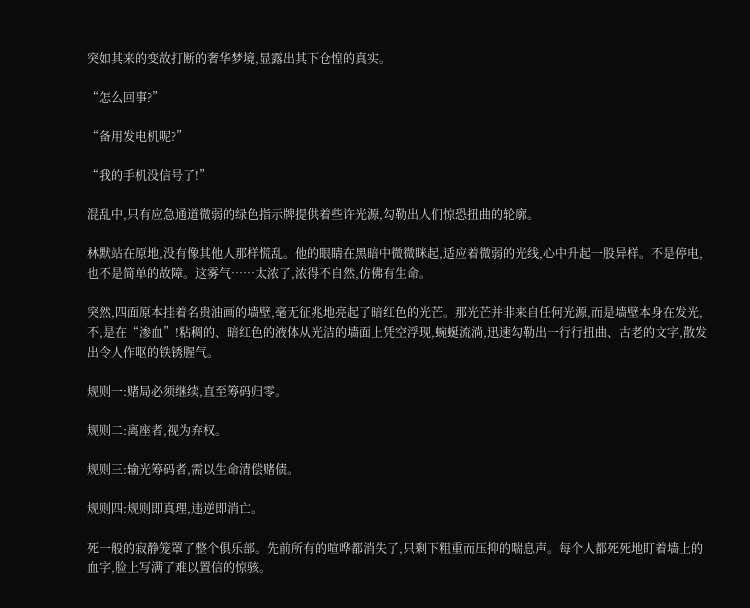突如其来的变故打断的奢华梦境,显露出其下仓惶的真实。

“怎么回事?”

“备用发电机呢?”

“我的手机没信号了!”

混乱中,只有应急通道微弱的绿色指示牌提供着些许光源,勾勒出人们惊恐扭曲的轮廓。

林默站在原地,没有像其他人那样慌乱。他的眼睛在黑暗中微微眯起,适应着微弱的光线,心中升起一股异样。不是停电,也不是简单的故障。这雾气……太浓了,浓得不自然,仿佛有生命。

突然,四面原本挂着名贵油画的墙壁,毫无征兆地亮起了暗红色的光芒。那光芒并非来自任何光源,而是墙壁本身在发光,不,是在“渗血”!粘稠的、暗红色的液体从光洁的墙面上凭空浮现,蜿蜒流淌,迅速勾勒出一行行扭曲、古老的文字,散发出令人作呕的铁锈腥气。

规则一:赌局必须继续,直至筹码归零。

规则二:离座者,视为弃权。

规则三:输光筹码者,需以生命清偿赌债。

规则四:规则即真理,违逆即消亡。

死一般的寂静笼罩了整个俱乐部。先前所有的喧哗都消失了,只剩下粗重而压抑的喘息声。每个人都死死地盯着墙上的血字,脸上写满了难以置信的惊骇。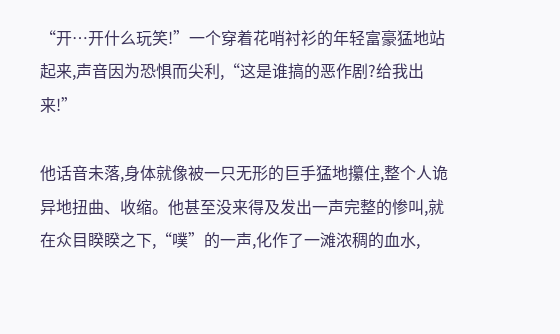“开…开什么玩笑!”一个穿着花哨衬衫的年轻富豪猛地站起来,声音因为恐惧而尖利,“这是谁搞的恶作剧?给我出来!”

他话音未落,身体就像被一只无形的巨手猛地攥住,整个人诡异地扭曲、收缩。他甚至没来得及发出一声完整的惨叫,就在众目睽睽之下,“噗”的一声,化作了一滩浓稠的血水,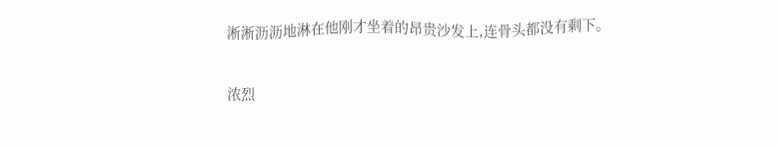淅淅沥沥地淋在他刚才坐着的昂贵沙发上,连骨头都没有剩下。

浓烈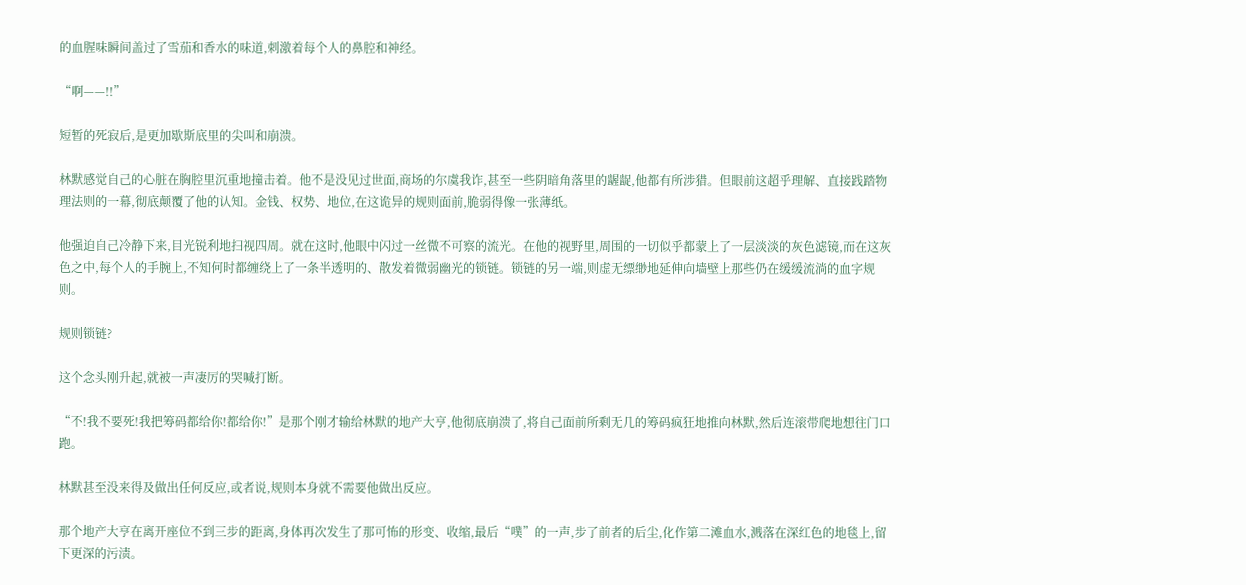的血腥味瞬间盖过了雪茄和香水的味道,刺激着每个人的鼻腔和神经。

“啊——!!”

短暂的死寂后,是更加歇斯底里的尖叫和崩溃。

林默感觉自己的心脏在胸腔里沉重地撞击着。他不是没见过世面,商场的尔虞我诈,甚至一些阴暗角落里的龌龊,他都有所涉猎。但眼前这超乎理解、直接践踏物理法则的一幕,彻底颠覆了他的认知。金钱、权势、地位,在这诡异的规则面前,脆弱得像一张薄纸。

他强迫自己冷静下来,目光锐利地扫视四周。就在这时,他眼中闪过一丝微不可察的流光。在他的视野里,周围的一切似乎都蒙上了一层淡淡的灰色滤镜,而在这灰色之中,每个人的手腕上,不知何时都缠绕上了一条半透明的、散发着微弱幽光的锁链。锁链的另一端,则虚无缥缈地延伸向墙壁上那些仍在缓缓流淌的血字规则。

规则锁链?

这个念头刚升起,就被一声凄厉的哭喊打断。

“不!我不要死!我把筹码都给你!都给你!”是那个刚才输给林默的地产大亨,他彻底崩溃了,将自己面前所剩无几的筹码疯狂地推向林默,然后连滚带爬地想往门口跑。

林默甚至没来得及做出任何反应,或者说,规则本身就不需要他做出反应。

那个地产大亨在离开座位不到三步的距离,身体再次发生了那可怖的形变、收缩,最后“噗”的一声,步了前者的后尘,化作第二滩血水,溅落在深红色的地毯上,留下更深的污渍。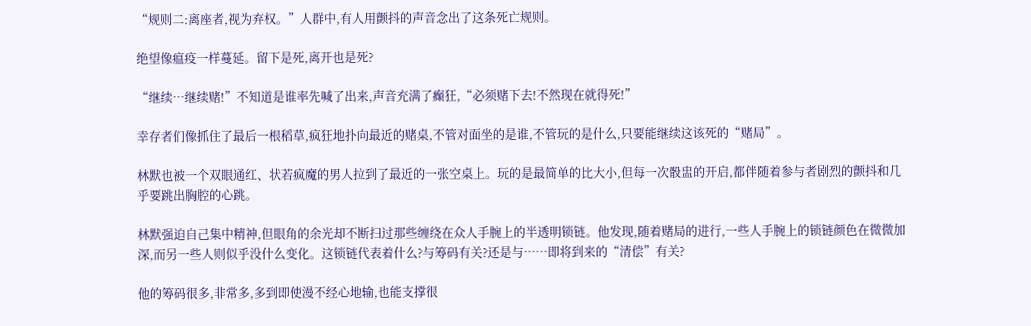“规则二:离座者,视为弃权。”人群中,有人用颤抖的声音念出了这条死亡规则。

绝望像瘟疫一样蔓延。留下是死,离开也是死?

“继续…继续赌!”不知道是谁率先喊了出来,声音充满了癫狂,“必须赌下去!不然现在就得死!”

幸存者们像抓住了最后一根稻草,疯狂地扑向最近的赌桌,不管对面坐的是谁,不管玩的是什么,只要能继续这该死的“赌局”。

林默也被一个双眼通红、状若疯魔的男人拉到了最近的一张空桌上。玩的是最简单的比大小,但每一次骰盅的开启,都伴随着参与者剧烈的颤抖和几乎要跳出胸腔的心跳。

林默强迫自己集中精神,但眼角的余光却不断扫过那些缠绕在众人手腕上的半透明锁链。他发现,随着赌局的进行,一些人手腕上的锁链颜色在微微加深,而另一些人则似乎没什么变化。这锁链代表着什么?与筹码有关?还是与……即将到来的“清偿”有关?

他的筹码很多,非常多,多到即使漫不经心地输,也能支撑很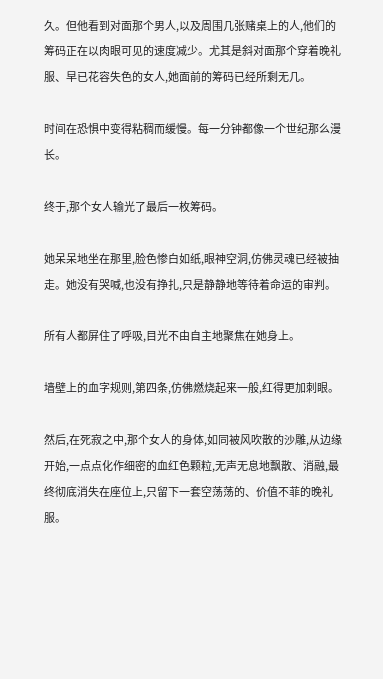久。但他看到对面那个男人,以及周围几张赌桌上的人,他们的筹码正在以肉眼可见的速度减少。尤其是斜对面那个穿着晚礼服、早已花容失色的女人,她面前的筹码已经所剩无几。

时间在恐惧中变得粘稠而缓慢。每一分钟都像一个世纪那么漫长。

终于,那个女人输光了最后一枚筹码。

她呆呆地坐在那里,脸色惨白如纸,眼神空洞,仿佛灵魂已经被抽走。她没有哭喊,也没有挣扎,只是静静地等待着命运的审判。

所有人都屏住了呼吸,目光不由自主地聚焦在她身上。

墙壁上的血字规则,第四条,仿佛燃烧起来一般,红得更加刺眼。

然后,在死寂之中,那个女人的身体,如同被风吹散的沙雕,从边缘开始,一点点化作细密的血红色颗粒,无声无息地飘散、消融,最终彻底消失在座位上,只留下一套空荡荡的、价值不菲的晚礼服。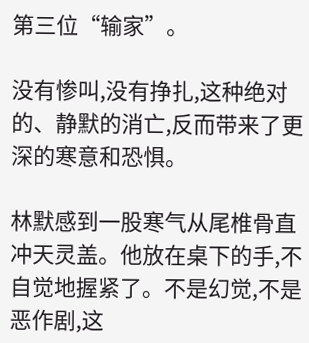第三位“输家”。

没有惨叫,没有挣扎,这种绝对的、静默的消亡,反而带来了更深的寒意和恐惧。

林默感到一股寒气从尾椎骨直冲天灵盖。他放在桌下的手,不自觉地握紧了。不是幻觉,不是恶作剧,这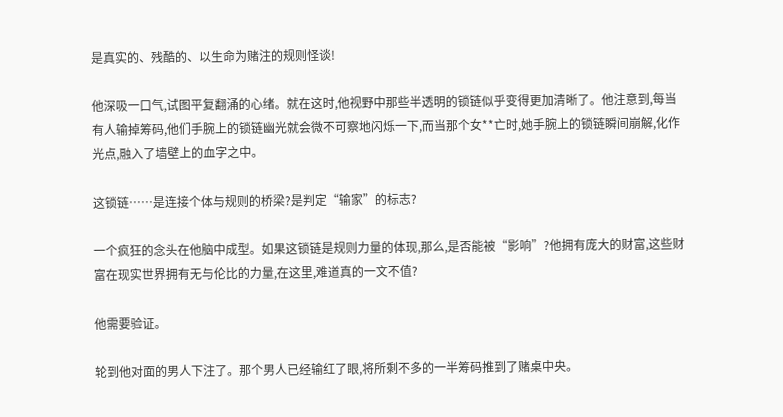是真实的、残酷的、以生命为赌注的规则怪谈!

他深吸一口气,试图平复翻涌的心绪。就在这时,他视野中那些半透明的锁链似乎变得更加清晰了。他注意到,每当有人输掉筹码,他们手腕上的锁链幽光就会微不可察地闪烁一下,而当那个女**亡时,她手腕上的锁链瞬间崩解,化作光点,融入了墙壁上的血字之中。

这锁链……是连接个体与规则的桥梁?是判定“输家”的标志?

一个疯狂的念头在他脑中成型。如果这锁链是规则力量的体现,那么,是否能被“影响”?他拥有庞大的财富,这些财富在现实世界拥有无与伦比的力量,在这里,难道真的一文不值?

他需要验证。

轮到他对面的男人下注了。那个男人已经输红了眼,将所剩不多的一半筹码推到了赌桌中央。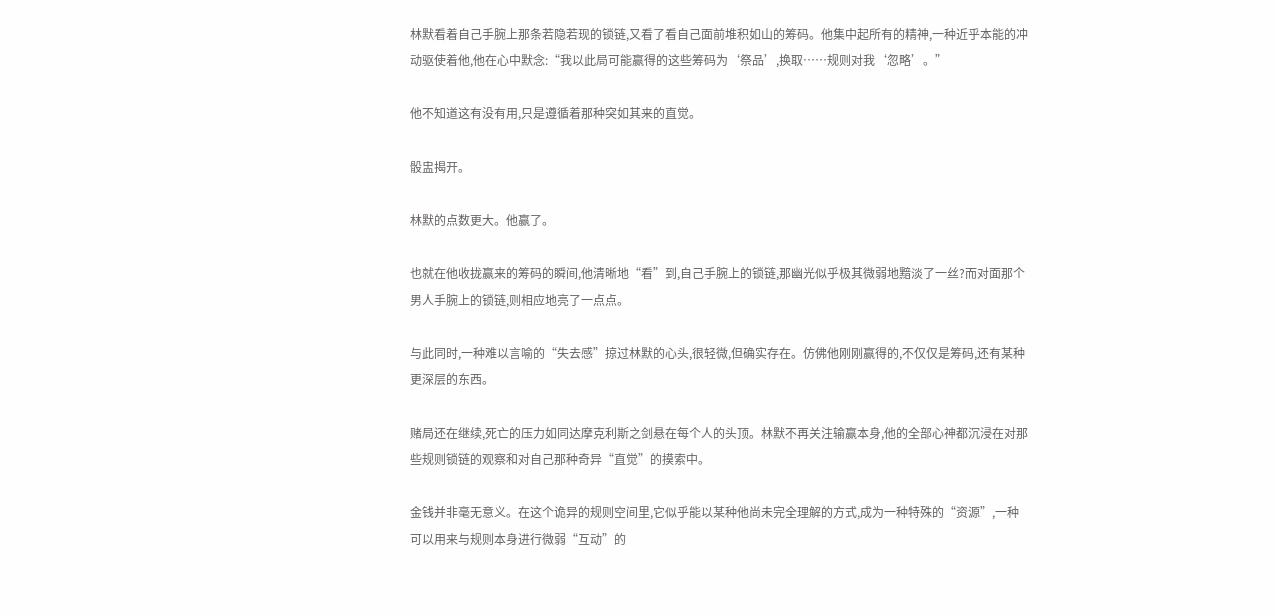林默看着自己手腕上那条若隐若现的锁链,又看了看自己面前堆积如山的筹码。他集中起所有的精神,一种近乎本能的冲动驱使着他,他在心中默念:“我以此局可能赢得的这些筹码为‘祭品’,换取……规则对我‘忽略’。”

他不知道这有没有用,只是遵循着那种突如其来的直觉。

骰盅揭开。

林默的点数更大。他赢了。

也就在他收拢赢来的筹码的瞬间,他清晰地“看”到,自己手腕上的锁链,那幽光似乎极其微弱地黯淡了一丝?而对面那个男人手腕上的锁链,则相应地亮了一点点。

与此同时,一种难以言喻的“失去感”掠过林默的心头,很轻微,但确实存在。仿佛他刚刚赢得的,不仅仅是筹码,还有某种更深层的东西。

赌局还在继续,死亡的压力如同达摩克利斯之剑悬在每个人的头顶。林默不再关注输赢本身,他的全部心神都沉浸在对那些规则锁链的观察和对自己那种奇异“直觉”的摸索中。

金钱并非毫无意义。在这个诡异的规则空间里,它似乎能以某种他尚未完全理解的方式,成为一种特殊的“资源”,一种可以用来与规则本身进行微弱“互动”的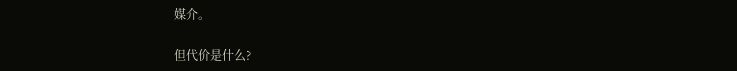媒介。

但代价是什么?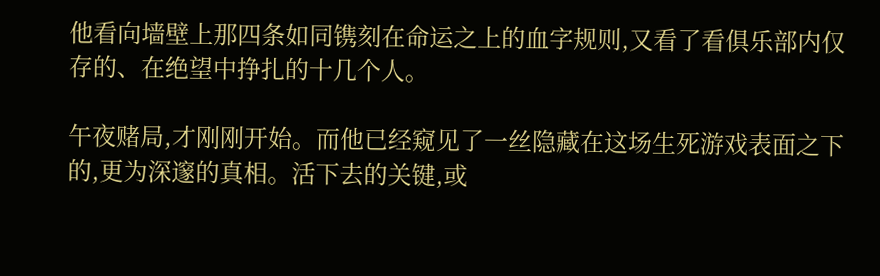他看向墙壁上那四条如同镌刻在命运之上的血字规则,又看了看俱乐部内仅存的、在绝望中挣扎的十几个人。

午夜赌局,才刚刚开始。而他已经窥见了一丝隐藏在这场生死游戏表面之下的,更为深邃的真相。活下去的关键,或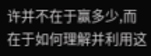许并不在于赢多少,而在于如何理解并利用这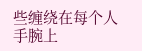些缠绕在每个人手腕上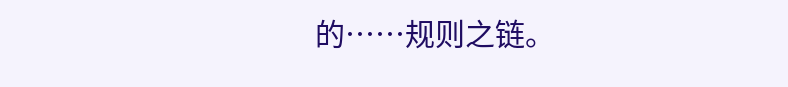的……规则之链。